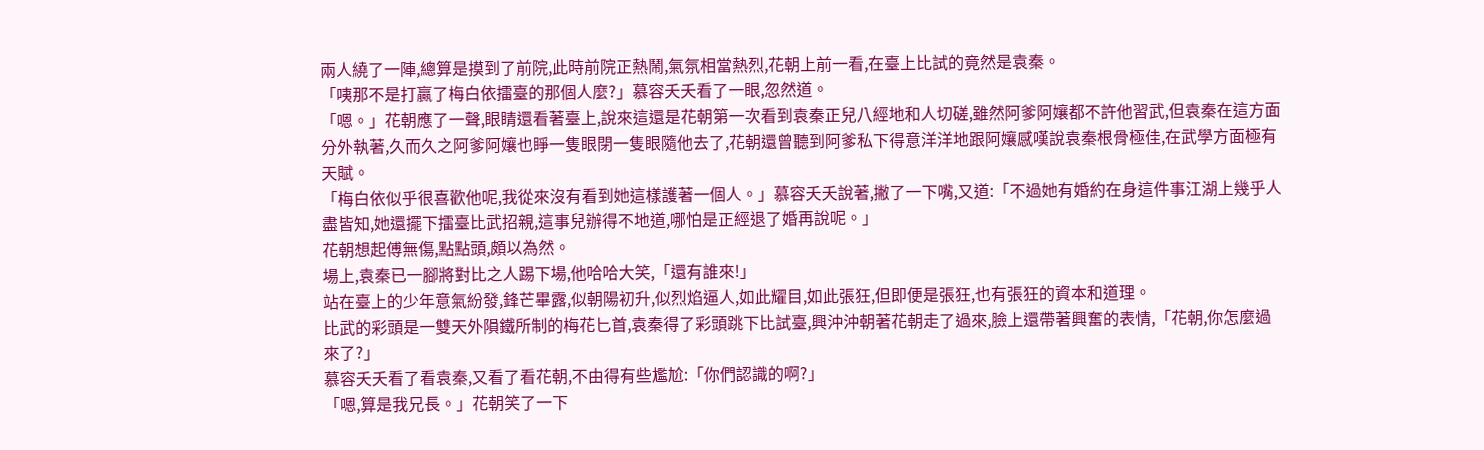兩人繞了一陣,總算是摸到了前院,此時前院正熱鬧,氣氛相當熱烈,花朝上前一看,在臺上比試的竟然是袁秦。
「咦那不是打贏了梅白依擂臺的那個人麼?」慕容夭夭看了一眼,忽然道。
「嗯。」花朝應了一聲,眼睛還看著臺上,說來這還是花朝第一次看到袁秦正兒八經地和人切磋,雖然阿爹阿孃都不許他習武,但袁秦在這方面分外執著,久而久之阿爹阿孃也睜一隻眼閉一隻眼隨他去了,花朝還曾聽到阿爹私下得意洋洋地跟阿孃感嘆說袁秦根骨極佳,在武學方面極有天賦。
「梅白依似乎很喜歡他呢,我從來沒有看到她這樣護著一個人。」慕容夭夭說著,撇了一下嘴,又道:「不過她有婚約在身這件事江湖上幾乎人盡皆知,她還擺下擂臺比武招親,這事兒辦得不地道,哪怕是正經退了婚再說呢。」
花朝想起傅無傷,點點頭,頗以為然。
場上,袁秦已一腳將對比之人踢下場,他哈哈大笑,「還有誰來!」
站在臺上的少年意氣紛發,鋒芒畢露,似朝陽初升,似烈焰逼人,如此耀目,如此張狂,但即便是張狂,也有張狂的資本和道理。
比武的彩頭是一雙天外隕鐵所制的梅花匕首,袁秦得了彩頭跳下比試臺,興沖沖朝著花朝走了過來,臉上還帶著興奮的表情,「花朝,你怎麼過來了?」
慕容夭夭看了看袁秦,又看了看花朝,不由得有些尷尬:「你們認識的啊?」
「嗯,算是我兄長。」花朝笑了一下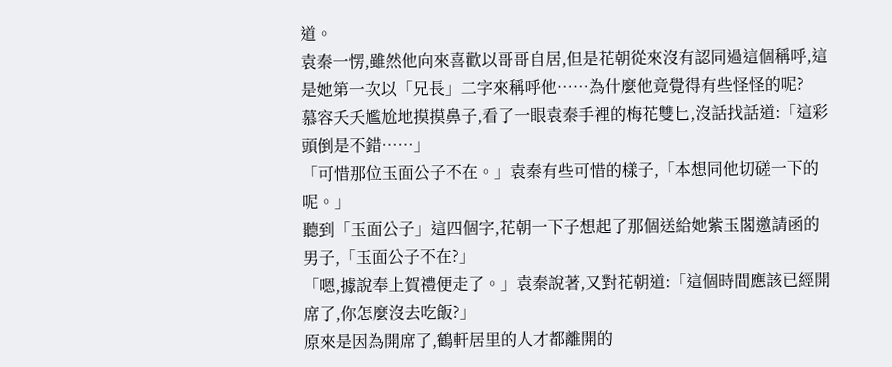道。
袁秦一愣,雖然他向來喜歡以哥哥自居,但是花朝從來沒有認同過這個稱呼,這是她第一次以「兄長」二字來稱呼他……為什麼他竟覺得有些怪怪的呢?
慕容夭夭尷尬地摸摸鼻子,看了一眼袁秦手裡的梅花雙匕,沒話找話道:「這彩頭倒是不錯……」
「可惜那位玉面公子不在。」袁秦有些可惜的樣子,「本想同他切磋一下的呢。」
聽到「玉面公子」這四個字,花朝一下子想起了那個送給她紫玉閣邀請函的男子,「玉面公子不在?」
「嗯,據說奉上賀禮便走了。」袁秦說著,又對花朝道:「這個時間應該已經開席了,你怎麼沒去吃飯?」
原來是因為開席了,鶴軒居里的人才都離開的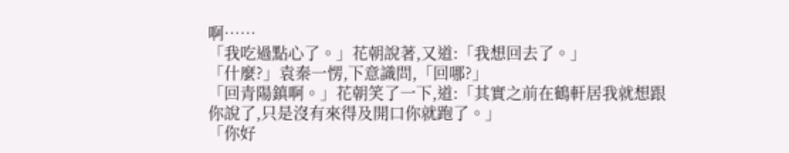啊……
「我吃過點心了。」花朝說著,又道:「我想回去了。」
「什麼?」袁秦一愣,下意識問,「回哪?」
「回青陽鎮啊。」花朝笑了一下,道:「其實之前在鶴軒居我就想跟你說了,只是沒有來得及開口你就跑了。」
「你好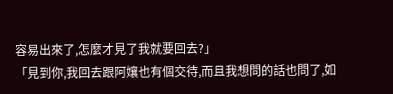容易出來了,怎麼才見了我就要回去?」
「見到你,我回去跟阿孃也有個交待,而且我想問的話也問了,如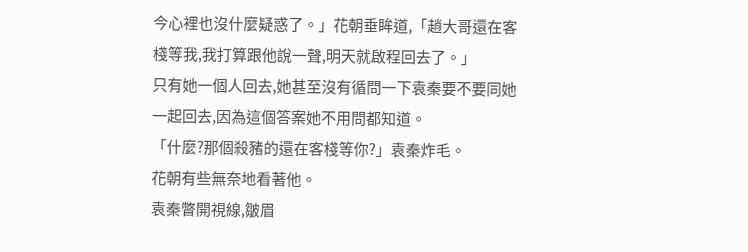今心裡也沒什麼疑惑了。」花朝垂眸道,「趙大哥還在客棧等我,我打算跟他說一聲,明天就啟程回去了。」
只有她一個人回去,她甚至沒有循問一下袁秦要不要同她一起回去,因為這個答案她不用問都知道。
「什麼?那個殺豬的還在客棧等你?」袁秦炸毛。
花朝有些無奈地看著他。
袁秦瞥開視線,皺眉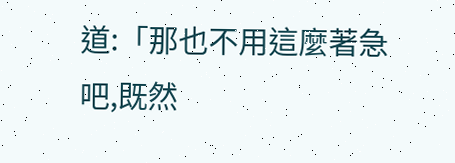道:「那也不用這麼著急吧,既然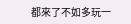都來了不如多玩一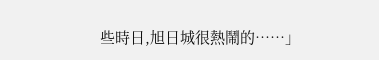些時日,旭日城很熱鬧的……」